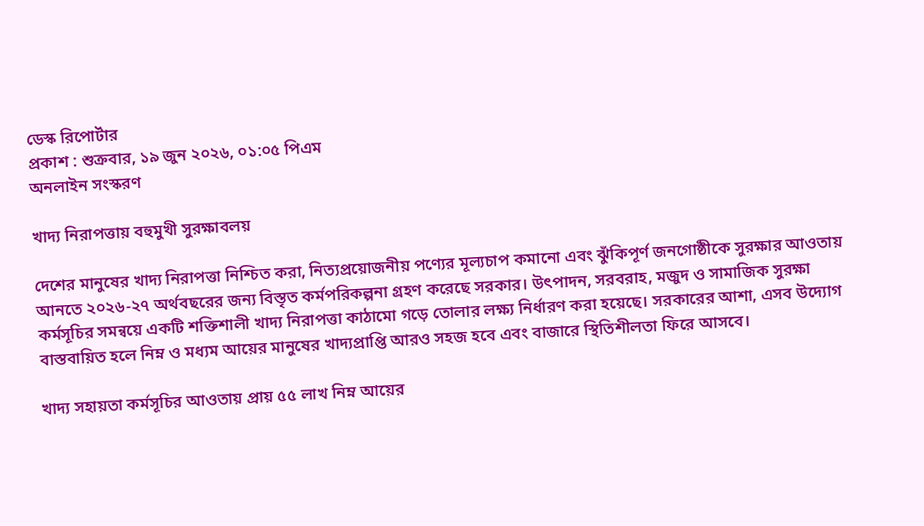ডেস্ক রিপোর্টার
প্রকাশ : শুক্রবার, ১৯ জুন ২০২৬, ০১:০৫ পিএম
অনলাইন সংস্করণ

খাদ্য নিরাপত্তায় বহুমুখী সুরক্ষাবলয়

দেশের মানুষের খাদ্য নিরাপত্তা নিশ্চিত করা, নিত্যপ্রয়োজনীয় পণ্যের মূল্যচাপ কমানো এবং ঝুঁকিপূর্ণ জনগোষ্ঠীকে সুরক্ষার আওতায় আনতে ২০২৬-২৭ অর্থবছরের জন্য বিস্তৃত কর্মপরিকল্পনা গ্রহণ করেছে সরকার। উৎপাদন, সরবরাহ, মজুদ ও সামাজিক সুরক্ষা কর্মসূচির সমন্বয়ে একটি শক্তিশালী খাদ্য নিরাপত্তা কাঠামো গড়ে তোলার লক্ষ্য নির্ধারণ করা হয়েছে। সরকারের আশা, এসব উদ্যোগ বাস্তবায়িত হলে নিম্ন ও মধ্যম আয়ের মানুষের খাদ্যপ্রাপ্তি আরও সহজ হবে এবং বাজারে স্থিতিশীলতা ফিরে আসবে।

খাদ্য সহায়তা কর্মসূচির আওতায় প্রায় ৫৫ লাখ নিম্ন আয়ের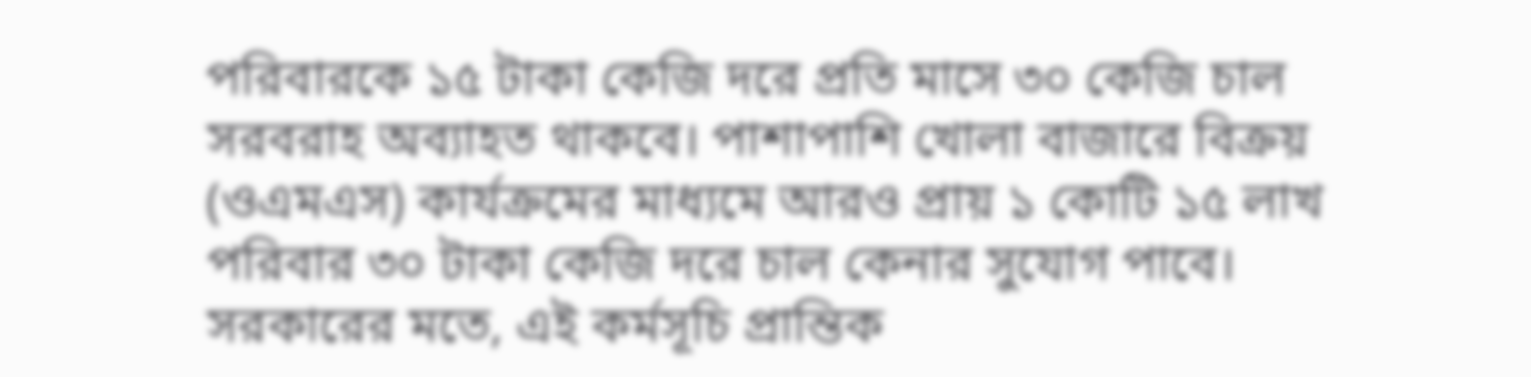পরিবারকে ১৫ টাকা কেজি দরে প্রতি মাসে ৩০ কেজি চাল সরবরাহ অব্যাহত থাকবে। পাশাপাশি খোলা বাজারে বিক্রয় (ওএমএস) কার্যক্রমের মাধ্যমে আরও প্রায় ১ কোটি ১৫ লাখ পরিবার ৩০ টাকা কেজি দরে চাল কেনার সুযোগ পাবে। সরকারের মতে, এই কর্মসূচি প্রান্তিক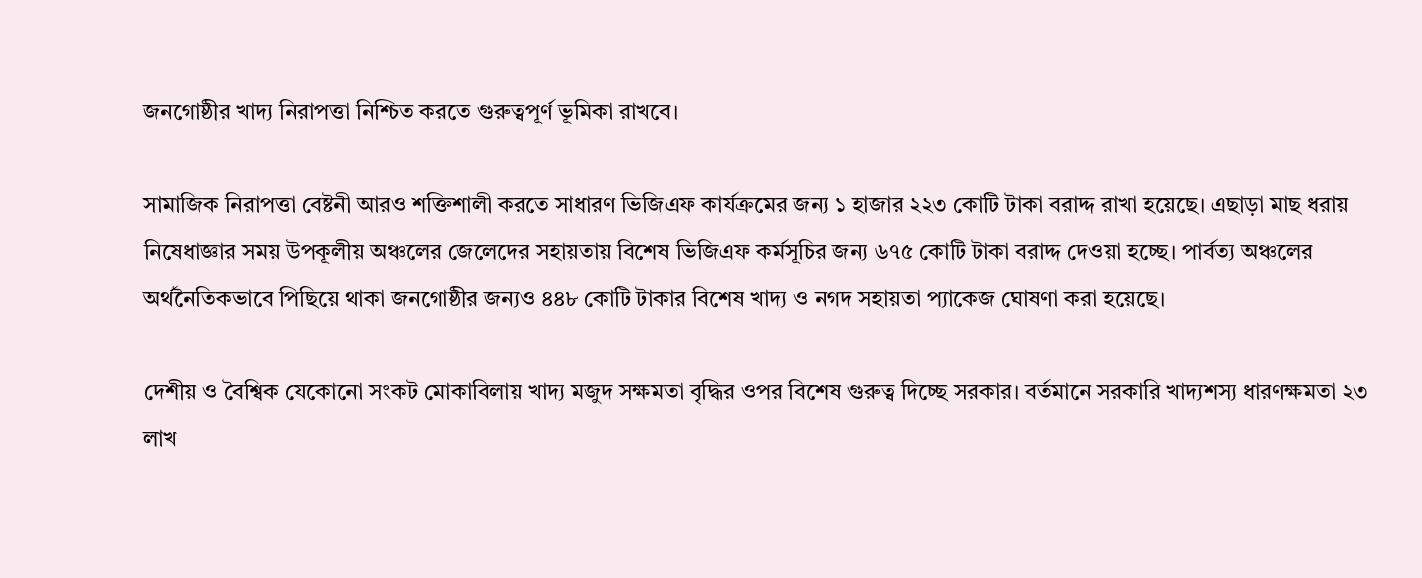জনগোষ্ঠীর খাদ্য নিরাপত্তা নিশ্চিত করতে গুরুত্বপূর্ণ ভূমিকা রাখবে।

সামাজিক নিরাপত্তা বেষ্টনী আরও শক্তিশালী করতে সাধারণ ভিজিএফ কার্যক্রমের জন্য ১ হাজার ২২৩ কোটি টাকা বরাদ্দ রাখা হয়েছে। এছাড়া মাছ ধরায় নিষেধাজ্ঞার সময় উপকূলীয় অঞ্চলের জেলেদের সহায়তায় বিশেষ ভিজিএফ কর্মসূচির জন্য ৬৭৫ কোটি টাকা বরাদ্দ দেওয়া হচ্ছে। পার্বত্য অঞ্চলের অর্থনৈতিকভাবে পিছিয়ে থাকা জনগোষ্ঠীর জন্যও ৪৪৮ কোটি টাকার বিশেষ খাদ্য ও নগদ সহায়তা প্যাকেজ ঘোষণা করা হয়েছে।

দেশীয় ও বৈশ্বিক যেকোনো সংকট মোকাবিলায় খাদ্য মজুদ সক্ষমতা বৃদ্ধির ওপর বিশেষ গুরুত্ব দিচ্ছে সরকার। বর্তমানে সরকারি খাদ্যশস্য ধারণক্ষমতা ২৩ লাখ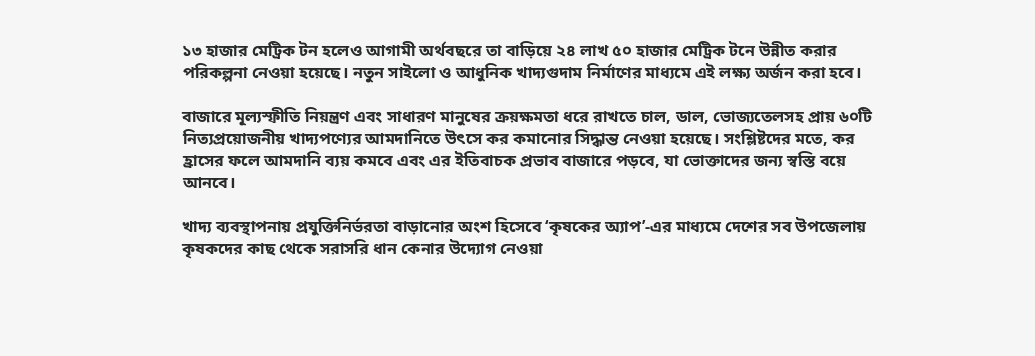১৩ হাজার মেট্রিক টন হলেও আগামী অর্থবছরে তা বাড়িয়ে ২৪ লাখ ৫০ হাজার মেট্রিক টনে উন্নীত করার পরিকল্পনা নেওয়া হয়েছে। নতুন সাইলো ও আধুনিক খাদ্যগুদাম নির্মাণের মাধ্যমে এই লক্ষ্য অর্জন করা হবে।

বাজারে মূল্যস্ফীতি নিয়ন্ত্রণ এবং সাধারণ মানুষের ক্রয়ক্ষমতা ধরে রাখতে চাল, ডাল, ভোজ্যতেলসহ প্রায় ৬০টি নিত্যপ্রয়োজনীয় খাদ্যপণ্যের আমদানিতে উৎসে কর কমানোর সিদ্ধান্ত নেওয়া হয়েছে। সংশ্লিষ্টদের মতে, কর হ্রাসের ফলে আমদানি ব্যয় কমবে এবং এর ইতিবাচক প্রভাব বাজারে পড়বে, যা ভোক্তাদের জন্য স্বস্তি বয়ে আনবে।

খাদ্য ব্যবস্থাপনায় প্রযুক্তিনির্ভরতা বাড়ানোর অংশ হিসেবে ‘কৃষকের অ্যাপ’-এর মাধ্যমে দেশের সব উপজেলায় কৃষকদের কাছ থেকে সরাসরি ধান কেনার উদ্যোগ নেওয়া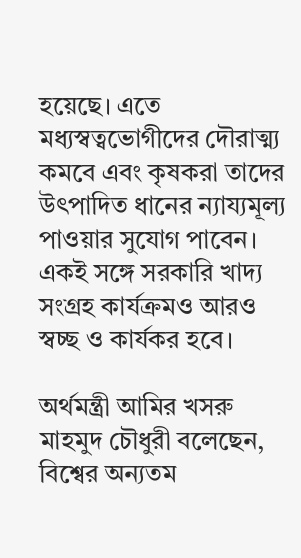হয়েছে। এতে মধ্যস্বত্বভোগীদের দৌরাত্ম্য কমবে এবং কৃষকরা তাদের উৎপাদিত ধানের ন্যায্যমূল্য পাওয়ার সুযোগ পাবেন। একই সঙ্গে সরকারি খাদ্য সংগ্রহ কার্যক্রমও আরও স্বচ্ছ ও কার্যকর হবে।

অর্থমন্ত্রী আমির খসরু মাহমুদ চৌধুরী বলেছেন, বিশ্বের অন্যতম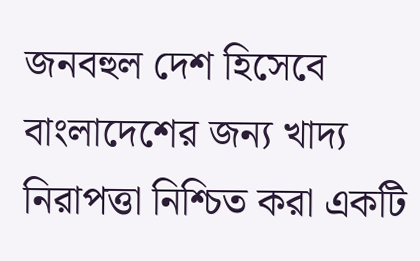জনবহুল দেশ হিসেবে বাংলাদেশের জন্য খাদ্য নিরাপত্তা নিশ্চিত করা একটি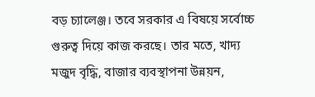বড় চ্যালেঞ্জ। তবে সরকার এ বিষয়ে সর্বোচ্চ গুরুত্ব দিয়ে কাজ করছে। তার মতে, খাদ্য মজুদ বৃদ্ধি, বাজার ব্যবস্থাপনা উন্নয়ন,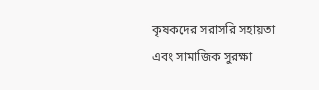কৃষকদের সরাসরি সহায়তা এবং সামাজিক সুরক্ষা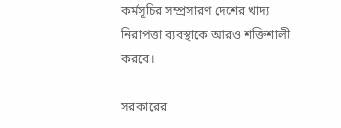কর্মসূচির সম্প্রসারণ দেশের খাদ্য নিরাপত্তা ব্যবস্থাকে আরও শক্তিশালী করবে।

সরকারের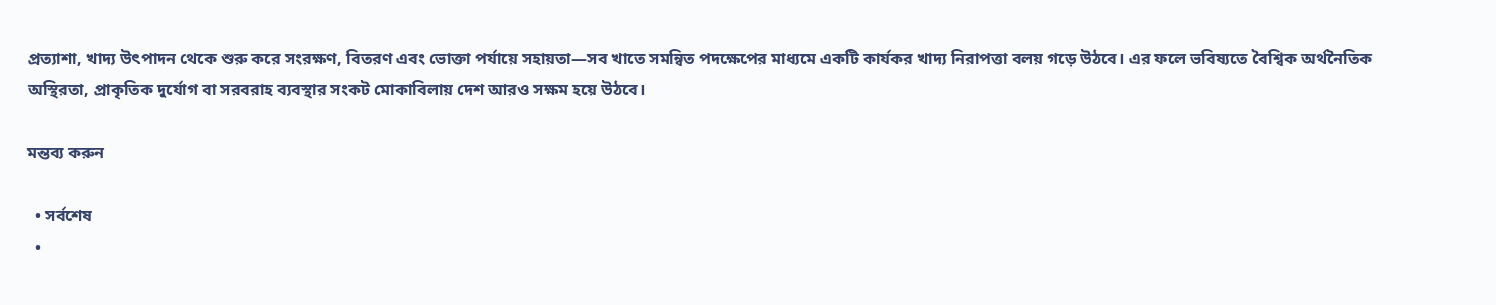প্রত্যাশা, খাদ্য উৎপাদন থেকে শুরু করে সংরক্ষণ, বিতরণ এবং ভোক্তা পর্যায়ে সহায়তা—সব খাতে সমন্বিত পদক্ষেপের মাধ্যমে একটি কার্যকর খাদ্য নিরাপত্তা বলয় গড়ে উঠবে। এর ফলে ভবিষ্যতে বৈশ্বিক অর্থনৈতিক অস্থিরতা, প্রাকৃতিক দুর্যোগ বা সরবরাহ ব্যবস্থার সংকট মোকাবিলায় দেশ আরও সক্ষম হয়ে উঠবে।

মন্তব্য করুন

  • সর্বশেষ
  •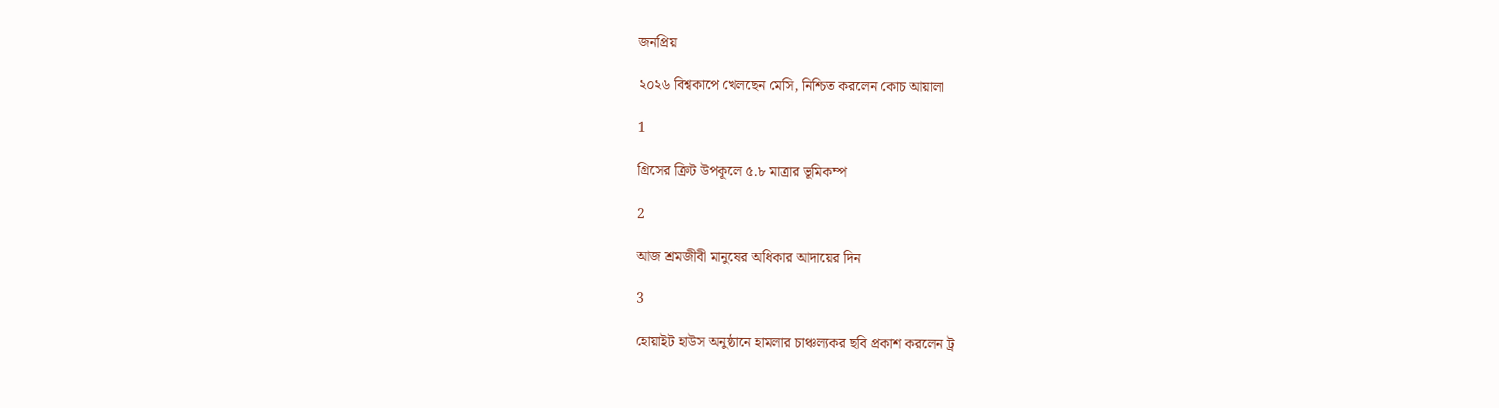জনপ্রিয়

২০২৬ বিশ্বকাপে খেলছেন মেসি, নিশ্চিত করলেন কোচ আয়ালা

1

গ্রিসের ক্রিট উপকূলে ৫.৮ মাত্রার ভূমিকম্প

2

আজ শ্রমজীবী মানুষের অধিকার আদায়ের দিন

3

হোয়াইট হাউস অনুষ্ঠানে হামলার চাঞ্চল্যকর ছবি প্রকাশ করলেন ট্র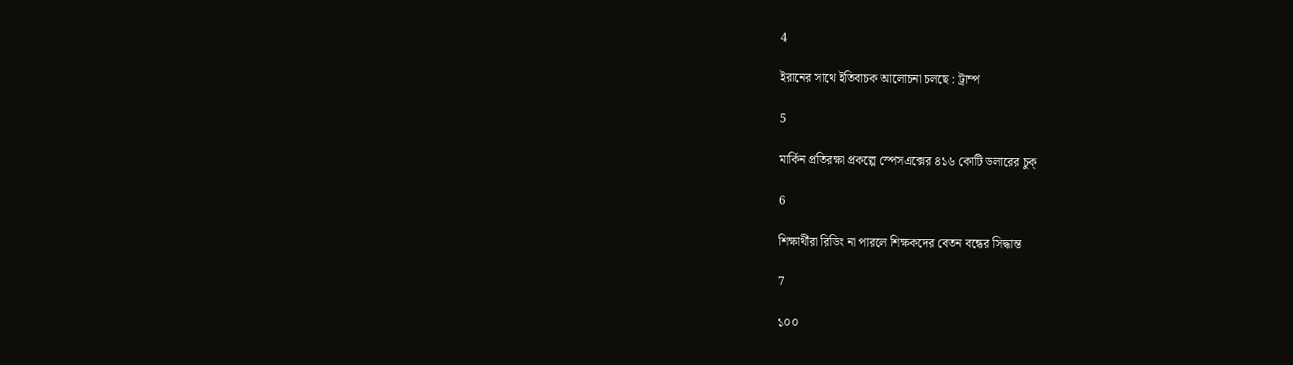4

ইরানের সাথে ইতিবাচক আলোচনা চলছে : ট্রাম্প

5

মার্কিন প্রতিরক্ষা প্রকল্পে স্পেসএক্সের ৪১৬ কোটি ডলারের চুক্

6

শিক্ষার্থীরা রিডিং না পারলে শিক্ষকদের বেতন বন্ধের সিদ্ধান্ত

7

১০০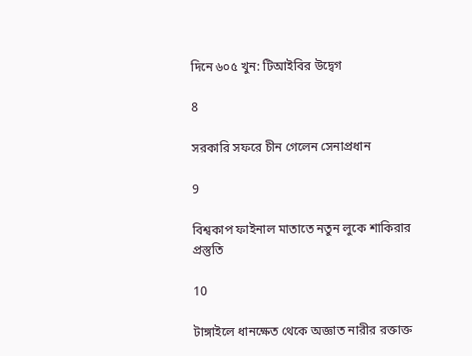দিনে ৬০৫ খুন: টিআইবির উদ্বেগ

8

সরকারি সফরে চীন গেলেন সেনাপ্রধান

9

বিশ্বকাপ ফাইনাল মাতাতে নতুন লুকে শাকিরার প্রস্তুতি

10

টাঙ্গাইলে ধানক্ষেত থেকে অজ্ঞাত নারীর রক্তাক্ত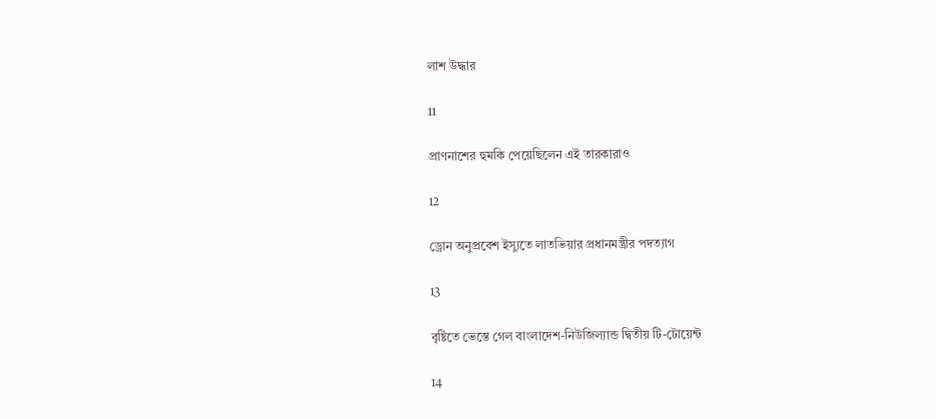লাশ উদ্ধার

11

প্রাণনাশের হুমকি পেয়েছিলেন এই তারকারাও

12

ড্রোন অনুপ্রবেশ ইস্যুতে লাতভিয়ার প্রধানমন্ত্রীর পদত্যাগ

13

বৃষ্টিতে ভেস্তে গেল বাংলাদেশ-নিউজিল্যান্ড দ্বিতীয় টি-টোয়েন্ট

14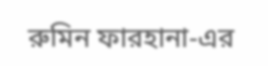রুমিন ফারহানা-এর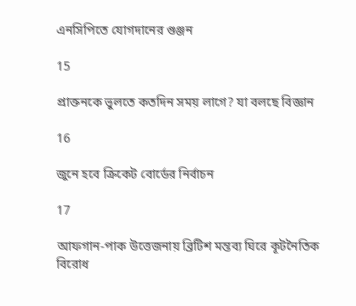এনসিপিতে যোগদানের গুঞ্জন

15

প্রাক্তনকে ভুলতে কতদিন সময় লাগে? যা বলছে বিজ্ঞান

16

জুনে হবে ক্রিকেট বোর্ডের নির্বাচন

17

আফগান-পাক উত্তেজনায় ব্রিটিশ মন্তব্য ঘিরে কূটনৈতিক বিরোধ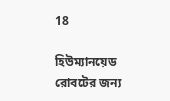18

হিউম্যানয়েড রোবটের জন্য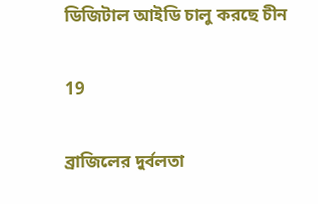ডিজিটাল আইডি চালু করছে চীন

19

ব্রাজিলের দুর্বলতা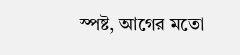স্পষ্ট, আগের মতো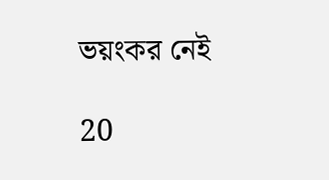ভয়ংকর নেই

20